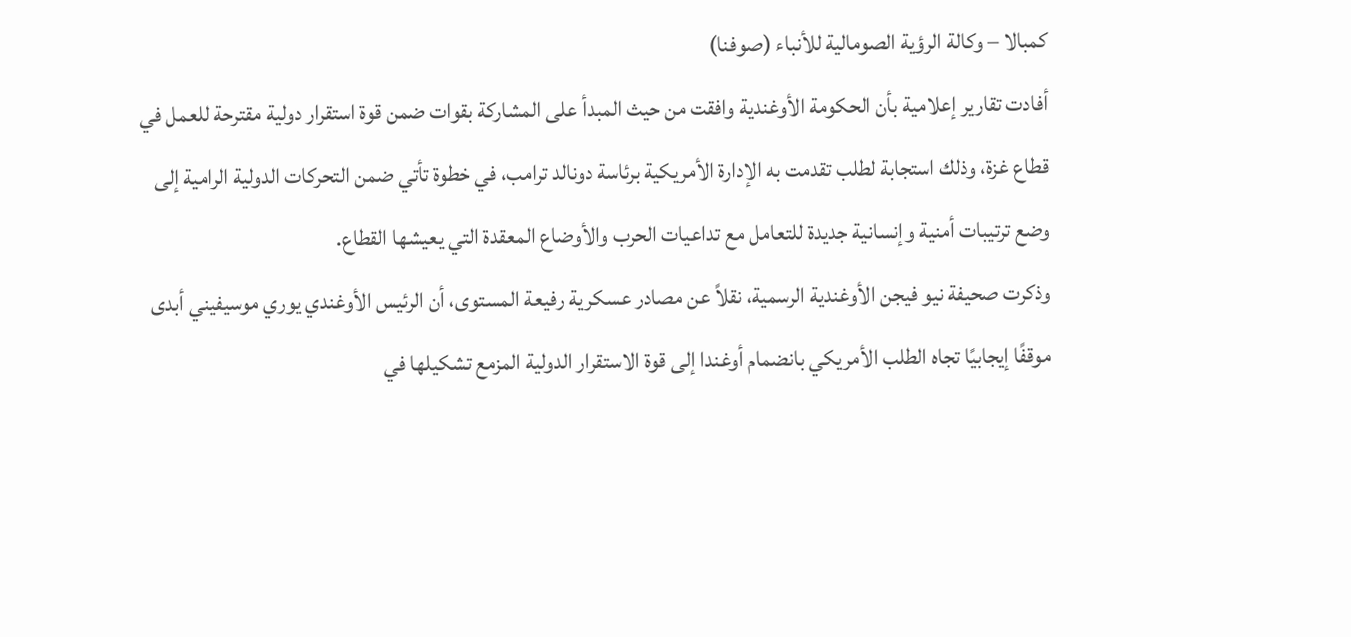كمبالا – وكالة الرؤية الصومالية للأنباء (صوفنا)
أفادت تقارير إعلامية بأن الحكومة الأوغندية وافقت من حيث المبدأ على المشاركة بقوات ضمن قوة استقرار دولية مقترحة للعمل في قطاع غزة، وذلك استجابة لطلب تقدمت به الإدارة الأمريكية برئاسة دونالد ترامب، في خطوة تأتي ضمن التحركات الدولية الرامية إلى وضع ترتيبات أمنية وإنسانية جديدة للتعامل مع تداعيات الحرب والأوضاع المعقدة التي يعيشها القطاع.
وذكرت صحيفة نيو فيجن الأوغندية الرسمية، نقلاً عن مصادر عسكرية رفيعة المستوى، أن الرئيس الأوغندي يوري موسيفيني أبدى موقفًا إيجابيًا تجاه الطلب الأمريكي بانضمام أوغندا إلى قوة الاستقرار الدولية المزمع تشكيلها في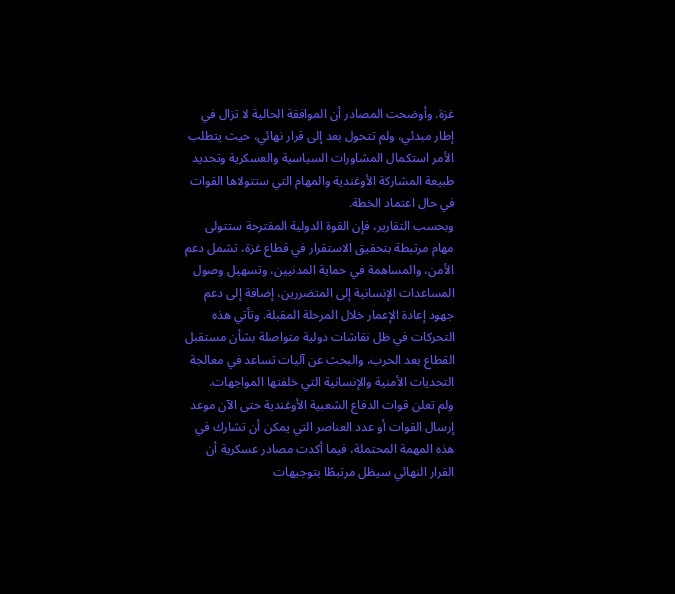غزة. وأوضحت المصادر أن الموافقة الحالية لا تزال في إطار مبدئي، ولم تتحول بعد إلى قرار نهائي، حيث يتطلب الأمر استكمال المشاورات السياسية والعسكرية وتحديد طبيعة المشاركة الأوغندية والمهام التي ستتولاها القوات في حال اعتماد الخطة.
وبحسب التقارير، فإن القوة الدولية المقترحة ستتولى مهام مرتبطة بتحقيق الاستقرار في قطاع غزة، تشمل دعم الأمن، والمساهمة في حماية المدنيين، وتسهيل وصول المساعدات الإنسانية إلى المتضررين، إضافة إلى دعم جهود إعادة الإعمار خلال المرحلة المقبلة. وتأتي هذه التحركات في ظل نقاشات دولية متواصلة بشأن مستقبل القطاع بعد الحرب، والبحث عن آليات تساعد في معالجة التحديات الأمنية والإنسانية التي خلفتها المواجهات.
ولم تعلن قوات الدفاع الشعبية الأوغندية حتى الآن موعد إرسال القوات أو عدد العناصر التي يمكن أن تشارك في هذه المهمة المحتملة، فيما أكدت مصادر عسكرية أن القرار النهائي سيظل مرتبطًا بتوجيهات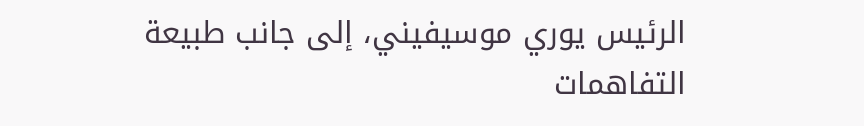الرئيس يوري موسيفيني، إلى جانب طبيعة التفاهمات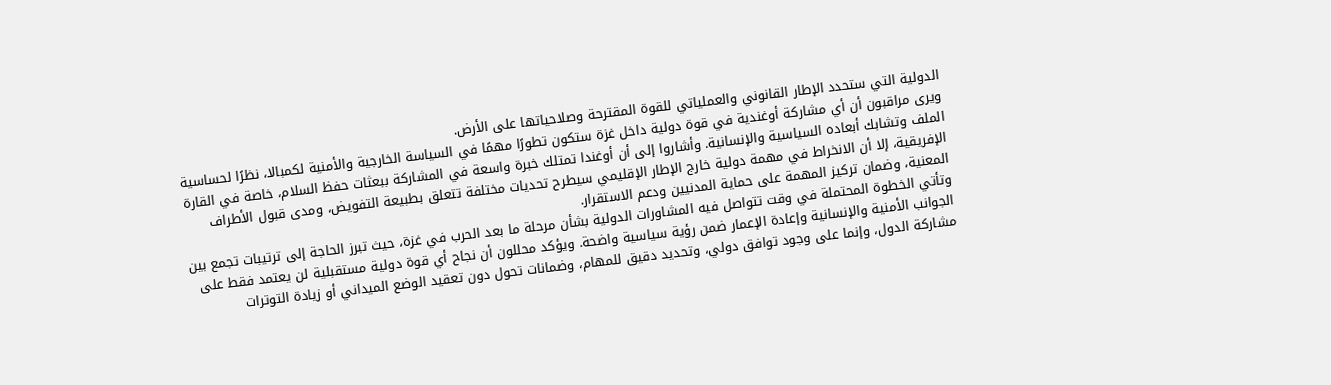الدولية التي ستحدد الإطار القانوني والعملياتي للقوة المقترحة وصلاحياتها على الأرض.
ويرى مراقبون أن أي مشاركة أوغندية في قوة دولية داخل غزة ستكون تطورًا مهمًا في السياسة الخارجية والأمنية لكمبالا، نظرًا لحساسية الملف وتشابك أبعاده السياسية والإنسانية. وأشاروا إلى أن أوغندا تمتلك خبرة واسعة في المشاركة ببعثات حفظ السلام، خاصة في القارة الإفريقية، إلا أن الانخراط في مهمة دولية خارج الإطار الإقليمي سيطرح تحديات مختلفة تتعلق بطبيعة التفويض، ومدى قبول الأطراف المعنية، وضمان تركيز المهمة على حماية المدنيين ودعم الاستقرار.
وتأتي الخطوة المحتملة في وقت تتواصل فيه المشاورات الدولية بشأن مرحلة ما بعد الحرب في غزة، حيث تبرز الحاجة إلى ترتيبات تجمع بين الجوانب الأمنية والإنسانية وإعادة الإعمار ضمن رؤية سياسية واضحة. ويؤكد محللون أن نجاح أي قوة دولية مستقبلية لن يعتمد فقط على مشاركة الدول، وإنما على وجود توافق دولي، وتحديد دقيق للمهام، وضمانات تحول دون تعقيد الوضع الميداني أو زيادة التوترات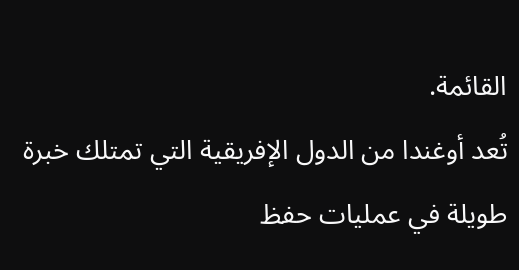القائمة.
تُعد أوغندا من الدول الإفريقية التي تمتلك خبرة طويلة في عمليات حفظ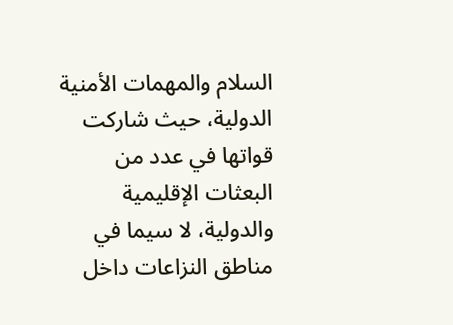السلام والمهمات الأمنية الدولية، حيث شاركت قواتها في عدد من البعثات الإقليمية والدولية، لا سيما في مناطق النزاعات داخل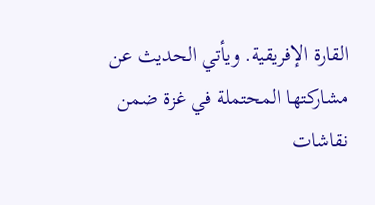القارة الإفريقية. ويأتي الحديث عن مشاركتها المحتملة في غزة ضمن نقاشات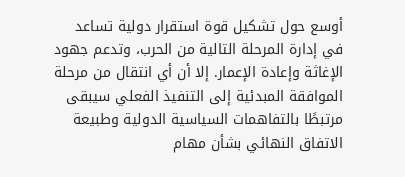أوسع حول تشكيل قوة استقرار دولية تساعد في إدارة المرحلة التالية من الحرب، وتدعم جهود الإغاثة وإعادة الإعمار. إلا أن أي انتقال من مرحلة الموافقة المبدئية إلى التنفيذ الفعلي سيبقى مرتبطًا بالتفاهمات السياسية الدولية وطبيعة الاتفاق النهائي بشأن مهام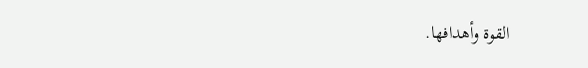القوة وأهدافها.